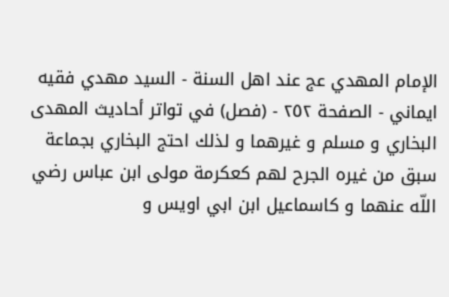الإمام المهدي عج عند اهل السنة - السيد مهدي فقيه ايماني - الصفحة ٢٥٢ - (فصل) في تواتر أحاديث المهدى
البخاري و مسلم و غيرهما و لذلك احتج البخاري بجماعة سبق من غيره الجرح لهم كعكرمة مولى ابن عباس رضي اللّه عنهما و كاسماعيل ابن ابي اويس و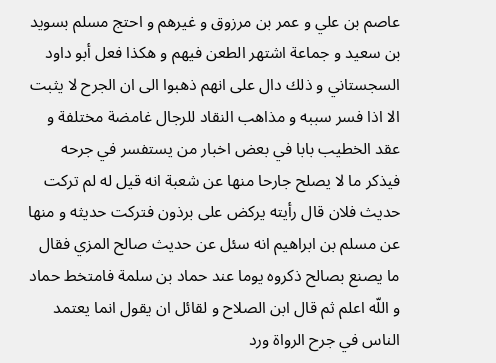عاصم بن علي و عمر بن مرزوق و غيرهم و احتج مسلم بسويد بن سعيد و جماعة اشتهر الطعن فيهم و هكذا فعل أبو داود السجستاني و ذلك دال على انهم ذهبوا الى ان الجرح لا يثبت الا اذا فسر سببه و مذاهب النقاد للرجال غامضة مختلفة و عقد الخطيب بابا في بعض اخبار من يستفسر في جرحه فيذكر ما لا يصلح جارحا منها عن شعبة انه قيل له لم تركت حديث فلان قال رأيته يركض على برذون فتركت حديثه و منها عن مسلم بن ابراهيم انه سئل عن حديث صالح المزي فقال ما يصنع بصالح ذكروه يوما عند حماد بن سلمة فامتخط حماد و اللّه اعلم ثم قال ابن الصلاح و لقائل ان يقول انما يعتمد الناس في جرح الرواة ورد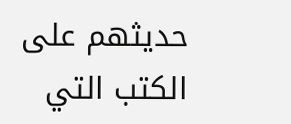حديثهم على الكتب التي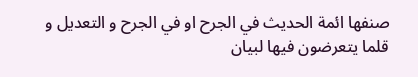صنفها ائمة الحديث في الجرح او في الجرح و التعديل و قلما يتعرضون فيها لبيان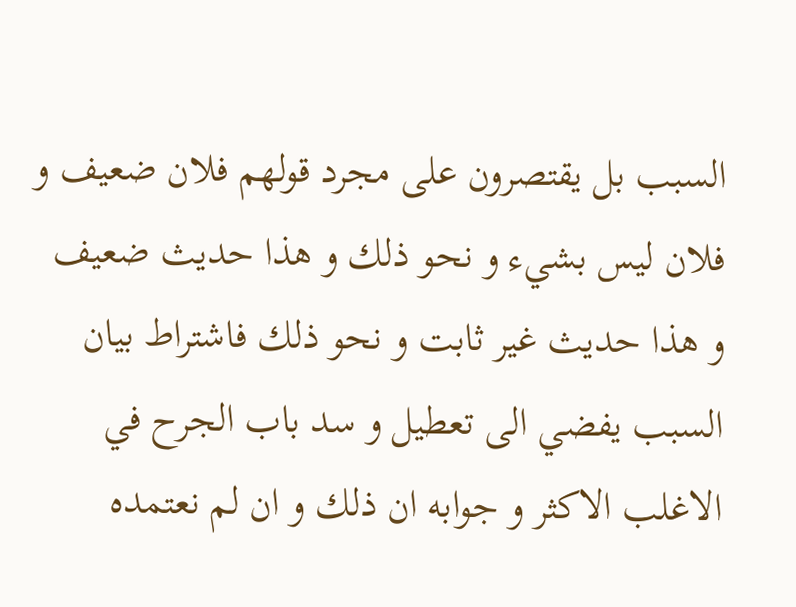السبب بل يقتصرون على مجرد قولهم فلان ضعيف و فلان ليس بشيء و نحو ذلك و هذا حديث ضعيف و هذا حديث غير ثابت و نحو ذلك فاشتراط بيان السبب يفضي الى تعطيل و سد باب الجرح في الاغلب الاكثر و جوابه ان ذلك و ان لم نعتمده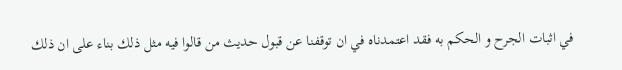في اثبات الجرح و الحكم به فقد اعتمدناه في ان توقفنا عن قبول حديث من قالوا فيه مثل ذلك بناء على ان ذلك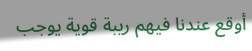أوقع عندنا فيهم ريبة قوية يوجب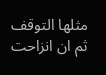مثلها التوقف ثم ان انزاحت